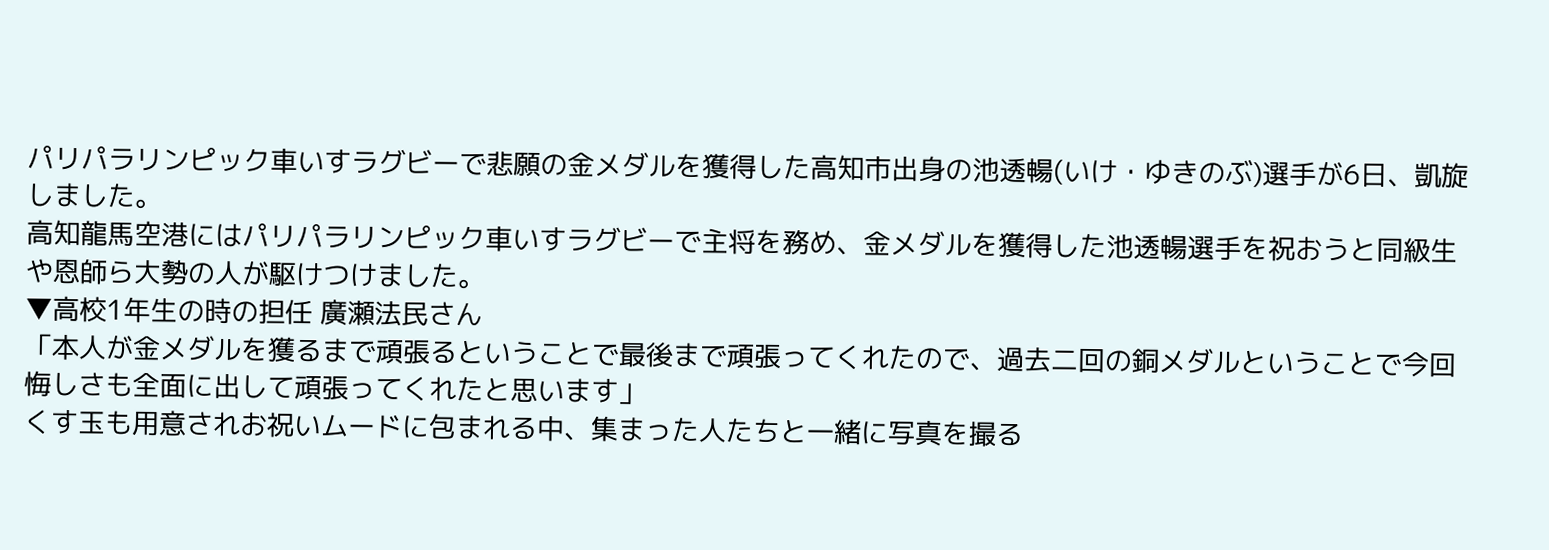パリパラリンピック車いすラグビーで悲願の金メダルを獲得した高知市出身の池透暢(いけ・ゆきのぶ)選手が6日、凱旋しました。
高知龍馬空港にはパリパラリンピック車いすラグビーで主将を務め、金メダルを獲得した池透暢選手を祝おうと同級生や恩師ら大勢の人が駆けつけました。
▼高校1年生の時の担任 廣瀬法民さん
「本人が金メダルを獲るまで頑張るということで最後まで頑張ってくれたので、過去二回の銅メダルということで今回悔しさも全面に出して頑張ってくれたと思います」
くす玉も用意されお祝いムードに包まれる中、集まった人たちと一緒に写真を撮る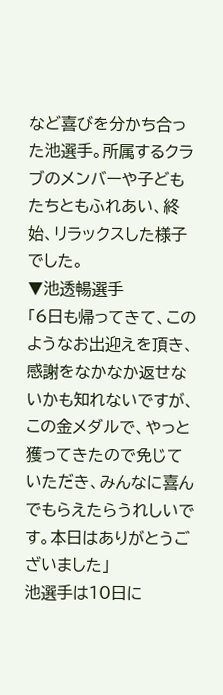など喜びを分かち合った池選手。所属するクラブのメンバーや子どもたちともふれあい、終始、リラックスした様子でした。
▼池透暢選手
「6日も帰ってきて、このようなお出迎えを頂き、感謝をなかなか返せないかも知れないですが、この金メダルで、やっと獲ってきたので免じていただき、みんなに喜んでもらえたらうれしいです。本日はありがとうございました」
池選手は10日に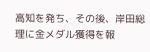高知を発ち、その後、岸田総理に金メダル獲得を報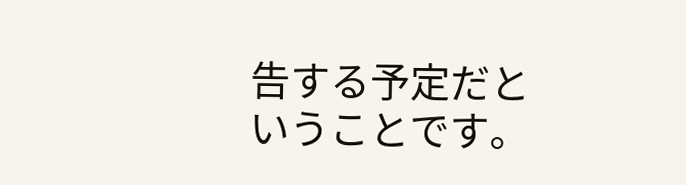告する予定だということです。